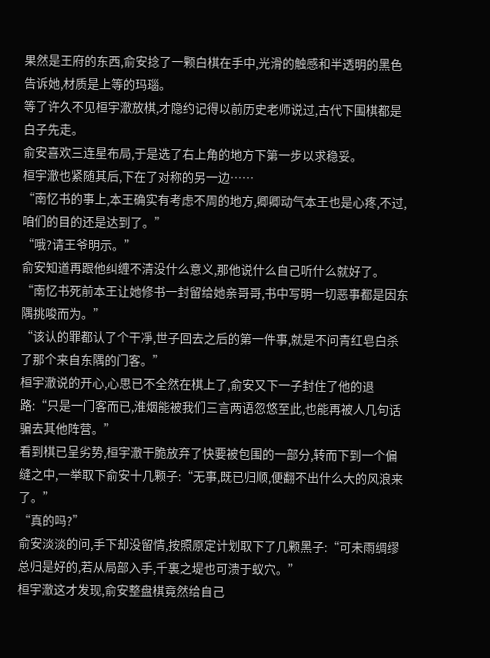果然是王府的东西,俞安捻了一颗白棋在手中,光滑的触感和半透明的黑色告诉她,材质是上等的玛瑙。
等了许久不见桓宇澈放棋,才隐约记得以前历史老师说过,古代下围棋都是白子先走。
俞安喜欢三连星布局,于是选了右上角的地方下第一步以求稳妥。
桓宇澈也紧随其后,下在了对称的另一边……
“南忆书的事上,本王确实有考虑不周的地方,卿卿动气本王也是心疼,不过,咱们的目的还是达到了。”
“哦?请王爷明示。”
俞安知道再跟他纠缠不清没什么意义,那他说什么自己听什么就好了。
“南忆书死前本王让她修书一封留给她亲哥哥,书中写明一切恶事都是因东隅挑唆而为。”
“该认的罪都认了个干凈,世子回去之后的第一件事,就是不问青红皂白杀了那个来自东隅的门客。”
桓宇澈说的开心,心思已不全然在棋上了,俞安又下一子封住了他的退路:“只是一门客而已,淮烟能被我们三言两语忽悠至此,也能再被人几句话骗去其他阵营。”
看到棋已呈劣势,桓宇澈干脆放弃了快要被包围的一部分,转而下到一个偏缝之中,一举取下俞安十几颗子:“无事,既已归顺,便翻不出什么大的风浪来了。”
“真的吗?”
俞安淡淡的问,手下却没留情,按照原定计划取下了几颗黑子:“可未雨绸缪总归是好的,若从局部入手,千裏之堤也可溃于蚁穴。”
桓宇澈这才发现,俞安整盘棋竟然给自己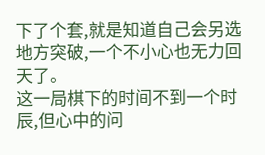下了个套,就是知道自己会另选地方突破,一个不小心也无力回天了。
这一局棋下的时间不到一个时辰,但心中的问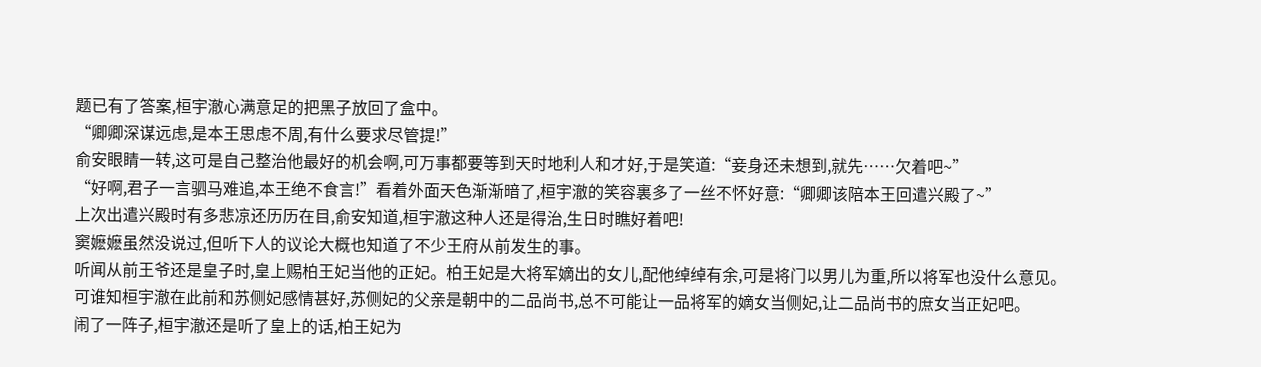题已有了答案,桓宇澈心满意足的把黑子放回了盒中。
“卿卿深谋远虑,是本王思虑不周,有什么要求尽管提!”
俞安眼睛一转,这可是自己整治他最好的机会啊,可万事都要等到天时地利人和才好,于是笑道:“妾身还未想到,就先……欠着吧~”
“好啊,君子一言驷马难追,本王绝不食言!”看着外面天色渐渐暗了,桓宇澈的笑容裏多了一丝不怀好意:“卿卿该陪本王回遣兴殿了~”
上次出遣兴殿时有多悲凉还历历在目,俞安知道,桓宇澈这种人还是得治,生日时瞧好着吧!
窦嬷嬷虽然没说过,但听下人的议论大概也知道了不少王府从前发生的事。
听闻从前王爷还是皇子时,皇上赐柏王妃当他的正妃。柏王妃是大将军嫡出的女儿,配他绰绰有余,可是将门以男儿为重,所以将军也没什么意见。
可谁知桓宇澈在此前和苏侧妃感情甚好,苏侧妃的父亲是朝中的二品尚书,总不可能让一品将军的嫡女当侧妃,让二品尚书的庶女当正妃吧。
闹了一阵子,桓宇澈还是听了皇上的话,柏王妃为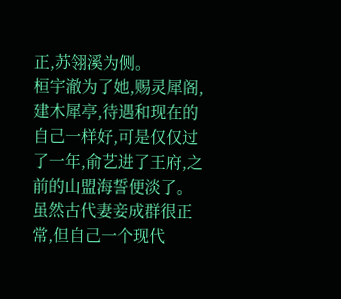正,苏翎溪为侧。
桓宇澈为了她,赐灵犀阁,建木犀亭,待遇和现在的自己一样好,可是仅仅过了一年,俞艺进了王府,之前的山盟海誓便淡了。
虽然古代妻妾成群很正常,但自己一个现代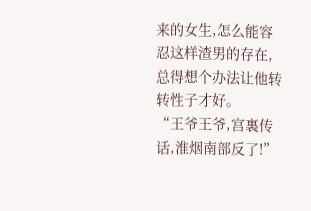来的女生,怎么能容忍这样渣男的存在,总得想个办法让他转转性子才好。
“王爷王爷,宫裏传话,淮烟南部反了!”